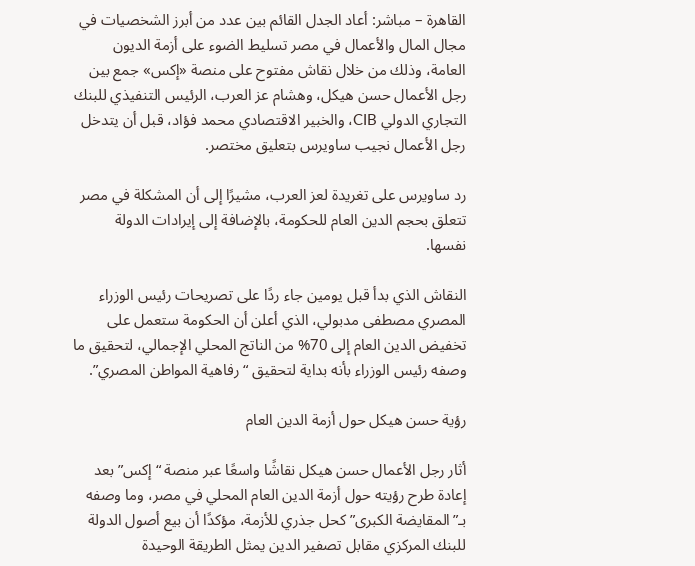القاهرة – مباشر: أعاد الجدل القائم بين عدد من أبرز الشخصيات في مجال المال والأعمال في مصر تسليط الضوء على أزمة الديون العامة، وذلك من خلال نقاش مفتوح على منصة «إكس» جمع بين رجل الأعمال حسن هيكل، وهشام عز العرب، الرئيس التنفيذي للبنك التجاري الدولي CIB، والخبير الاقتصادي محمد فؤاد، قبل أن يتدخل رجل الأعمال نجيب ساويرس بتعليق مختصر.

رد ساويرس على تغريدة لعز العرب، مشيرًا إلى أن المشكلة في مصر تتعلق بحجم الدين العام للحكومة، بالإضافة إلى إيرادات الدولة نفسها.

النقاش الذي بدأ قبل يومين جاء ردًا على تصريحات رئيس الوزراء المصري مصطفى مدبولي، الذي أعلن أن الحكومة ستعمل على تخفيض الدين العام إلى 70% من الناتج المحلي الإجمالي، لتحقيق ما وصفه رئيس الوزراء بأنه بداية لتحقيق “رفاهية المواطن المصري”.

رؤية حسن هيكل حول أزمة الدين العام

أثار رجل الأعمال حسن هيكل نقاشًا واسعًا عبر منصة “إكس” بعد إعادة طرح رؤيته حول أزمة الدين العام المحلي في مصر، وما وصفه بـ”المقايضة الكبرى” كحل جذري للأزمة، مؤكدًا أن بيع أصول الدولة للبنك المركزي مقابل تصفير الدين يمثل الطريقة الوحيدة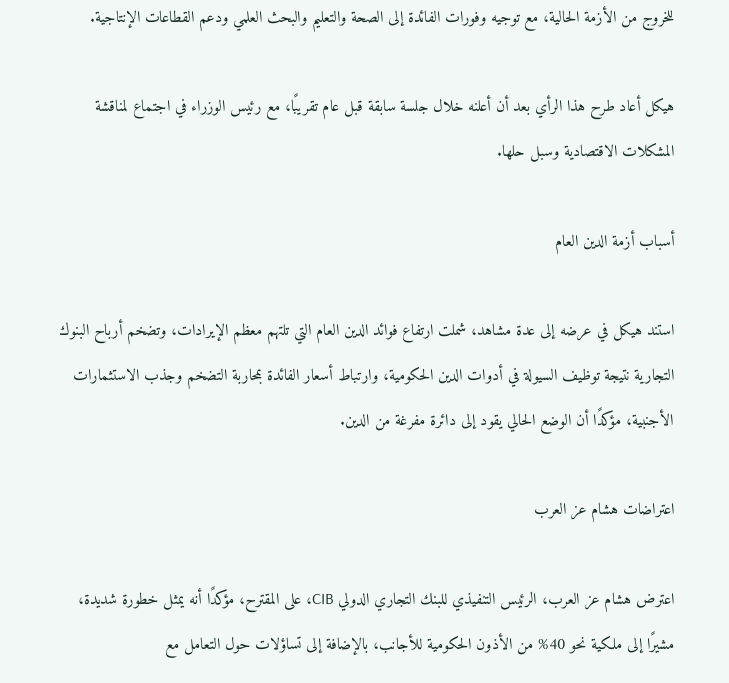للخروج من الأزمة الحالية، مع توجيه وفورات الفائدة إلى الصحة والتعليم والبحث العلمي ودعم القطاعات الإنتاجية.

هيكل أعاد طرح هذا الرأي بعد أن أعلنه خلال جلسة سابقة قبل عام تقريبًا، مع رئيس الوزراء في اجتماع لمناقشة المشكلات الاقتصادية وسبل حلها.

أسباب أزمة الدين العام

استند هيكل في عرضه إلى عدة مشاهد، شملت ارتفاع فوائد الدين العام التي تلتهم معظم الإيرادات، وتضخم أرباح البنوك التجارية نتيجة توظيف السيولة في أدوات الدين الحكومية، وارتباط أسعار الفائدة بمحاربة التضخم وجذب الاستثمارات الأجنبية، مؤكدًا أن الوضع الحالي يقود إلى دائرة مفرغة من الدين.

اعتراضات هشام عز العرب

اعترض هشام عز العرب، الرئيس التنفيذي للبنك التجاري الدولي CIB، على المقترح، مؤكدًا أنه يمثل خطورة شديدة، مشيرًا إلى ملكية نحو 40% من الأذون الحكومية للأجانب، بالإضافة إلى تساؤلات حول التعامل مع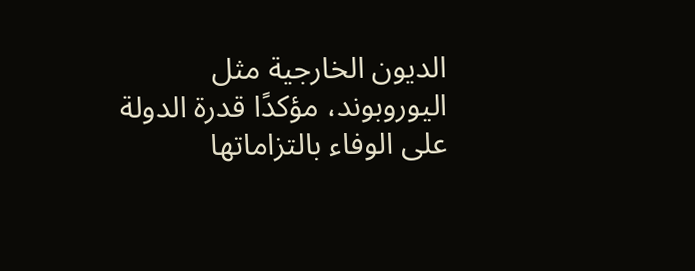الديون الخارجية مثل اليوروبوند، مؤكدًا قدرة الدولة على الوفاء بالتزاماتها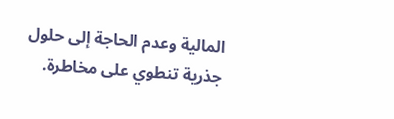المالية وعدم الحاجة إلى حلول جذرية تنطوي على مخاطرة.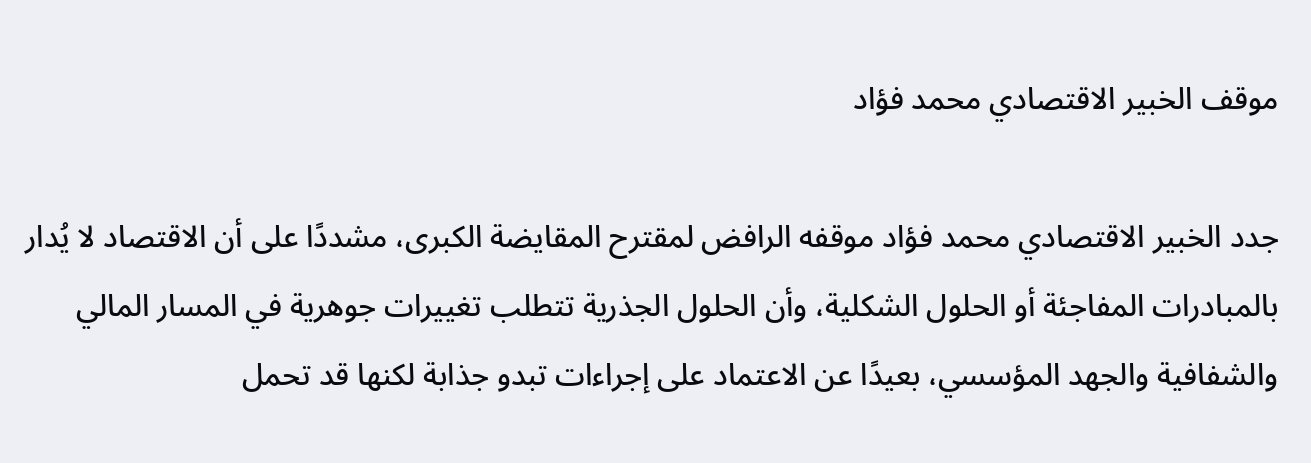موقف الخبير الاقتصادي محمد فؤاد

جدد الخبير الاقتصادي محمد فؤاد موقفه الرافض لمقترح المقايضة الكبرى، مشددًا على أن الاقتصاد لا يُدار بالمبادرات المفاجئة أو الحلول الشكلية، وأن الحلول الجذرية تتطلب تغييرات جوهرية في المسار المالي والشفافية والجهد المؤسسي، بعيدًا عن الاعتماد على إجراءات تبدو جذابة لكنها قد تحمل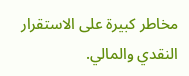مخاطر كبيرة على الاستقرار النقدي والمالي.